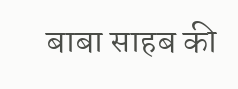बाबा साहब की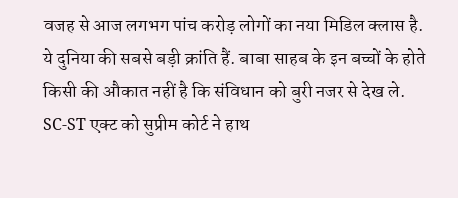वजह से आज लगभग पांच करोड़ लोगों का नया मिडिल क्लास है. ये दुनिया की सबसे बड़ी क्रांति हैं. बाबा साहब के इन बच्चों के होते किसी की औकात नहीं है कि संविधान को बुरी नजर से देख ले.
SC-ST एक्ट को सुप्रीम कोर्ट ने हाथ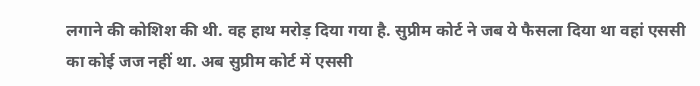लगाने की कोशिश की थी. वह हाथ मरोड़ दिया गया है. सुप्रीम कोर्ट ने जब ये फैसला दिया था वहां एससी का कोई जज नहीं था. अब सुप्रीम कोर्ट में एससी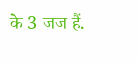के 3 जज हैं.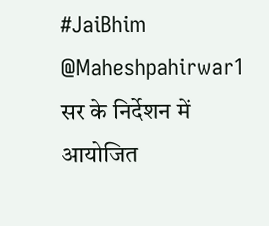#JaiBhim
@Maheshpahirwar1 सर के निर्देशन में आयोजित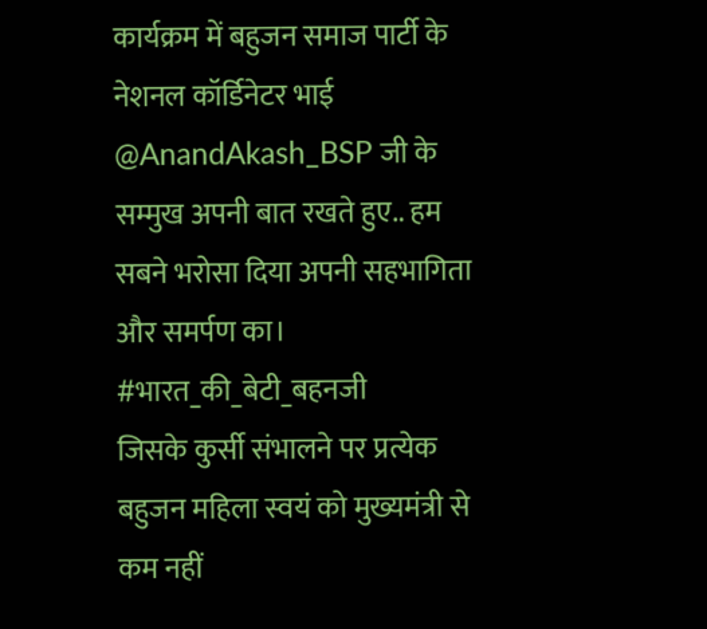कार्यक्रम में बहुजन समाज पार्टी के नेशनल कॉर्डिनेटर भाई @AnandAkash_BSP जी के सम्मुख अपनी बात रखते हुए.. हम सबने भरोसा दिया अपनी सहभागिता और समर्पण का।
#भारत_की_बेटी_बहनजी
जिसके कुर्सी संभालने पर प्रत्येक बहुजन महिला स्वयं को मुख्यमंत्री से कम नहीं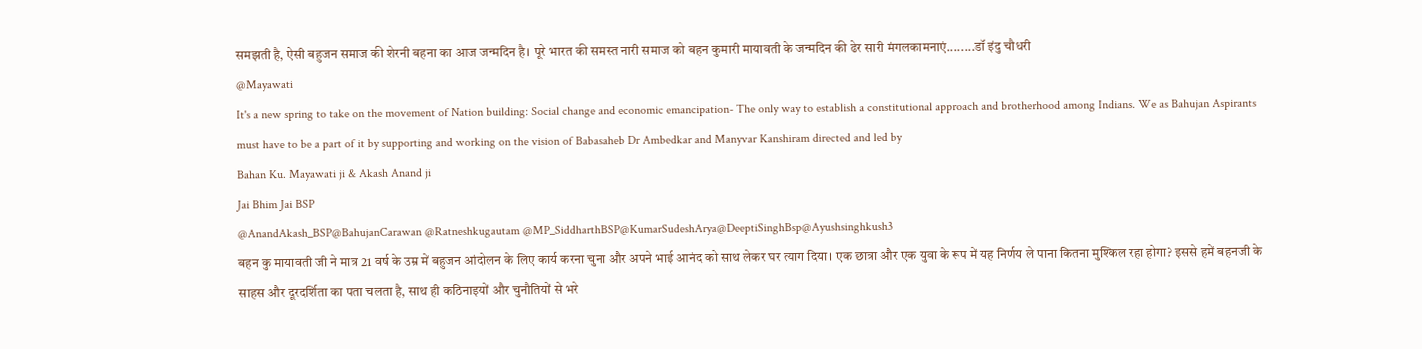समझती है, ऐसी बहुजन समाज की शेरनी बहना का आज जन्मदिन है। पूरे भारत की समस्त नारी समाज को बहन कुमारी मायावती के जन्मदिन की ढेर सारी मंगलकामनाएं........डॉ इंदु चौधरी
@Mayawati
It's a new spring to take on the movement of Nation building: Social change and economic emancipation- The only way to establish a constitutional approach and brotherhood among Indians. We as Bahujan Aspirants must have to be a part of it by supporting and working on the vision of Babasaheb Dr Ambedkar and Manyvar Kanshiram directed and led by
Bahan Ku. Mayawati ji & Akash Anand ji
Jai Bhim Jai BSP
@AnandAkash_BSP@BahujanCarawan @Ratneshkugautam @MP_SiddharthBSP@KumarSudeshArya@DeeptiSinghBsp@Ayushsinghkush3
बहन कु मायावती जी ने मात्र 21 वर्ष के उम्र में बहुजन आंदोलन के लिए कार्य करना चुना और अपने भाई आनंद को साथ लेकर घर त्याग दिया। एक छात्रा और एक युवा के रूप में यह निर्णय ले पाना कितना मुश्किल रहा होगा? इससे हमें बहनजी के साहस और दूरदर्शिता का पता चलता है, साथ ही कठिनाइयों और चुनौतियों से भरे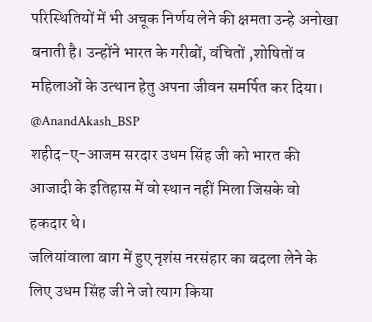परिस्थितियों में भी अचूक निर्णय लेने की क्षमता उन्हे अनोखा बनाती है। उन्होंने भारत के गरीबों, वंचितों ,शोषितों व महिलाओं के उत्थान हेतु अपना जीवन समर्पित कर दिया। @AnandAkash_BSP
शहीद-ए-आजम सरदार उधम सिंह जी को भारत की आजादी के इतिहास में वो स्थान नहीं मिला जिसके वो हकदार थे।
जलियांवाला बाग में हुए नृशंस नरसंहार का बदला लेने के लिए उधम सिंह जी ने जो त्याग किया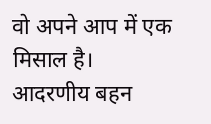वो अपने आप में एक मिसाल है।
आदरणीय बहन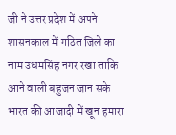जी ने उत्तर प्रदेश में अपने शासनकाल में गठित जिले का नाम उधमसिंह नगर रखा ताकि आने वाली बहुजन जान सके भारत की आजादी में खून हमारा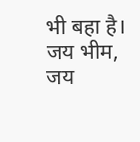भी बहा है।
जय भीम, जय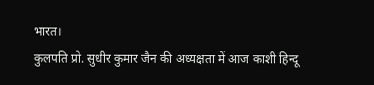भारत।
कुलपति प्रो. सुधीर कुमार जैन की अध्यक्षता में आज काशी हिन्दू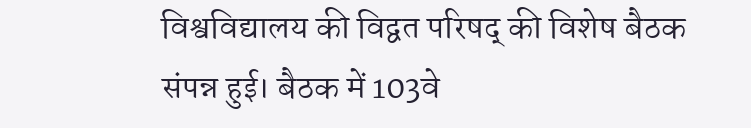विश्वविद्यालय की विद्वत परिषद् की विशेष बैठक संपन्न हुई। बैठक में 103वे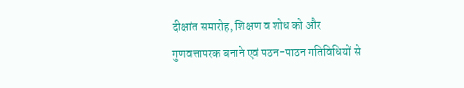दीक्षांत समारोह, शिक्षण व शोध को और गुणवत्तापरक बनाने एवं पठन-पाठन गतिविधियों से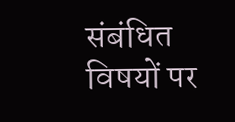संबंधित विषयों पर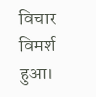विचार विमर्श हुआ।